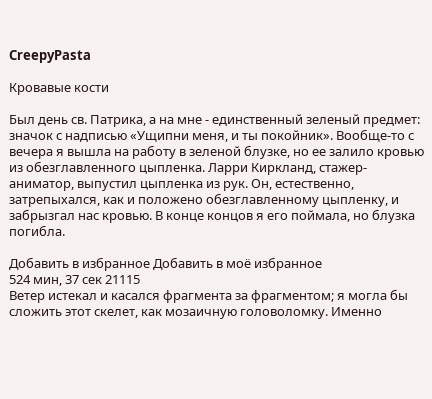CreepyPasta

Кровавые кости

Был день св. Патрика, а на мне - единственный зеленый предмет: значок с надписью «Ущипни меня, и ты покойник». Вообще-то с вечера я вышла на работу в зеленой блузке, но ее залило кровью из обезглавленного цыпленка. Ларри Киркланд, стажер-аниматор, выпустил цыпленка из рук. Он, естественно, затрепыхался, как и положено обезглавленному цыпленку, и забрызгал нас кровью. В конце концов я его поймала, но блузка погибла.

Добавить в избранное Добавить в моё избранное
524 мин, 37 сек 21115
Ветер истекал и касался фрагмента за фрагментом; я могла бы сложить этот скелет, как мозаичную головоломку. Именно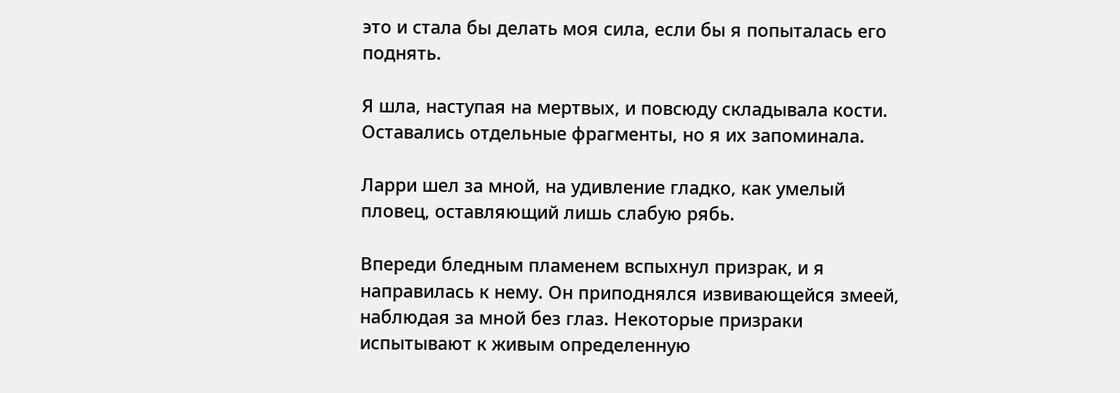это и стала бы делать моя сила, если бы я попыталась его поднять.

Я шла, наступая на мертвых, и повсюду складывала кости. Оставались отдельные фрагменты, но я их запоминала.

Ларри шел за мной, на удивление гладко, как умелый пловец, оставляющий лишь слабую рябь.

Впереди бледным пламенем вспыхнул призрак, и я направилась к нему. Он приподнялся извивающейся змеей, наблюдая за мной без глаз. Некоторые призраки испытывают к живым определенную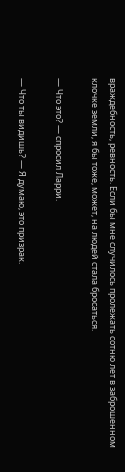враждебность, ревность. Если бы мне случилось пролежать сотню лет в заброшенном клочке земли, я бы тоже, может, на людей стала бросаться.

— Что это? — спросил Ларри.

— Что ты видишь? — Я думаю, это призрак.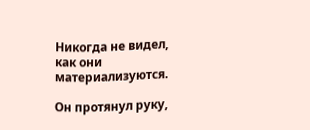Никогда не видел, как они материализуются.

Он протянул руку,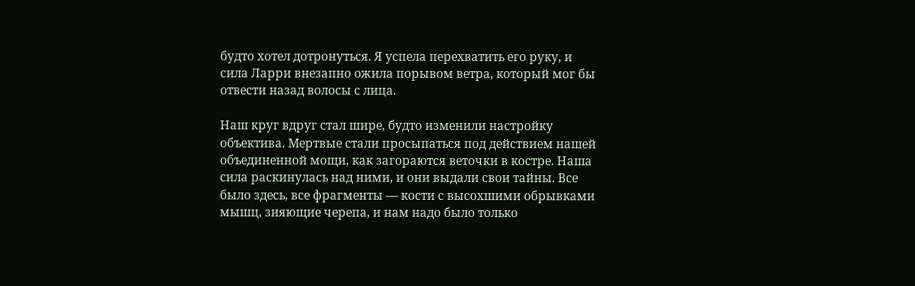будто хотел дотронуться. Я успела перехватить его руку, и сила Ларри внезапно ожила порывом ветра, который мог бы отвести назад волосы с лица.

Наш круг вдруг стал шире, будто изменили настройку объектива. Мертвые стали просыпаться под действием нашей объединенной мощи, как загораются веточки в костре. Наша сила раскинулась над ними, и они выдали свои тайны. Все было здесь, все фрагменты — кости с высохшими обрывками мышц, зияющие черепа, и нам надо было только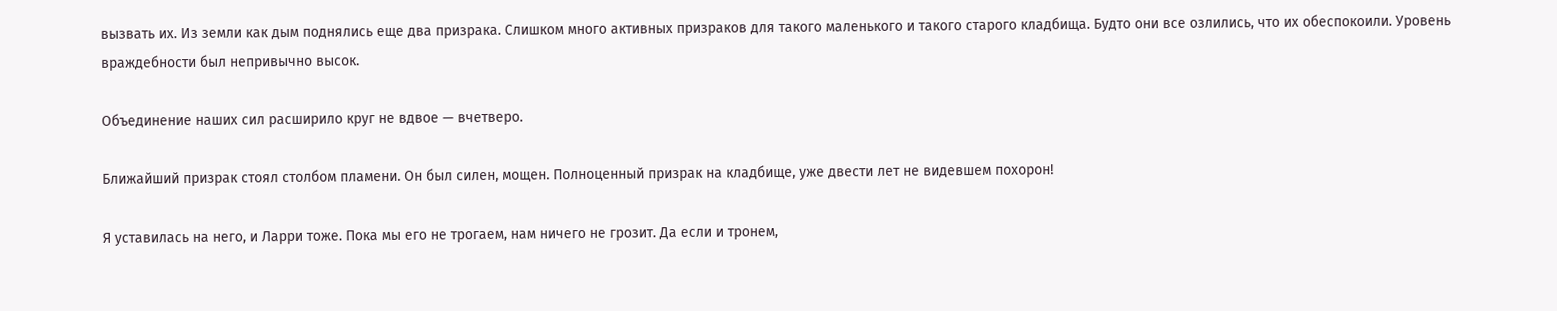вызвать их. Из земли как дым поднялись еще два призрака. Слишком много активных призраков для такого маленького и такого старого кладбища. Будто они все озлились, что их обеспокоили. Уровень враждебности был непривычно высок.

Объединение наших сил расширило круг не вдвое — вчетверо.

Ближайший призрак стоял столбом пламени. Он был силен, мощен. Полноценный призрак на кладбище, уже двести лет не видевшем похорон!

Я уставилась на него, и Ларри тоже. Пока мы его не трогаем, нам ничего не грозит. Да если и тронем,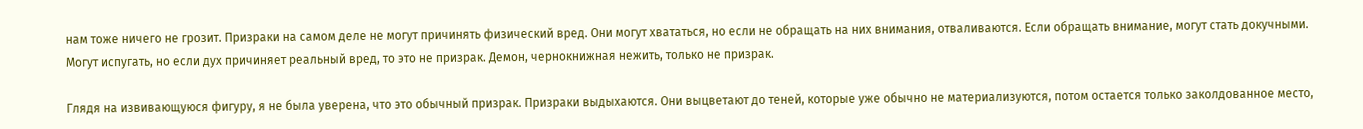нам тоже ничего не грозит. Призраки на самом деле не могут причинять физический вред. Они могут хвататься, но если не обращать на них внимания, отваливаются. Если обращать внимание, могут стать докучными. Могут испугать, но если дух причиняет реальный вред, то это не призрак. Демон, чернокнижная нежить, только не призрак.

Глядя на извивающуюся фигуру, я не была уверена, что это обычный призрак. Призраки выдыхаются. Они выцветают до теней, которые уже обычно не материализуются, потом остается только заколдованное место,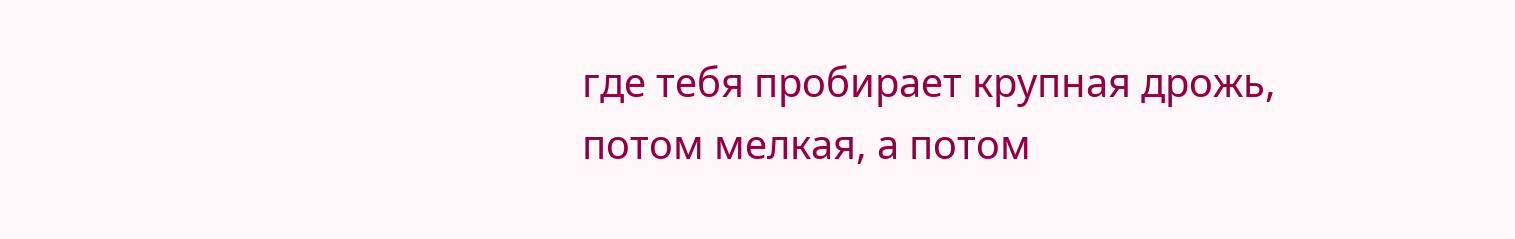где тебя пробирает крупная дрожь, потом мелкая, а потом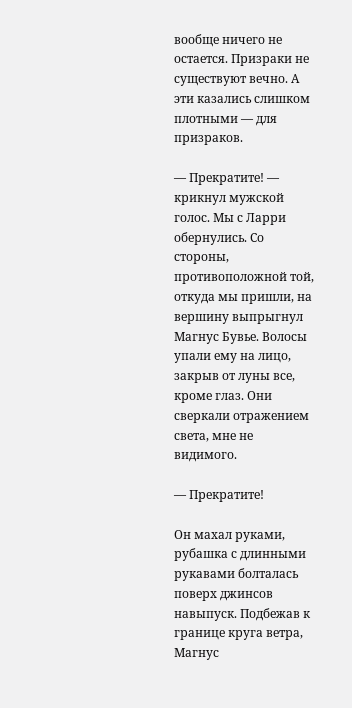вообще ничего не остается. Призраки не существуют вечно. А эти казались слишком плотными — для призраков.

— Прекратите! — крикнул мужской голос. Мы с Ларри обернулись. Со стороны, противоположной той, откуда мы пришли, на вершину выпрыгнул Магнус Бувье. Волосы упали ему на лицо, закрыв от луны все, кроме глаз. Они сверкали отражением света, мне не видимого.

— Прекратите!

Он махал руками, рубашка с длинными рукавами болталась поверх джинсов навыпуск. Подбежав к границе круга ветра, Магнус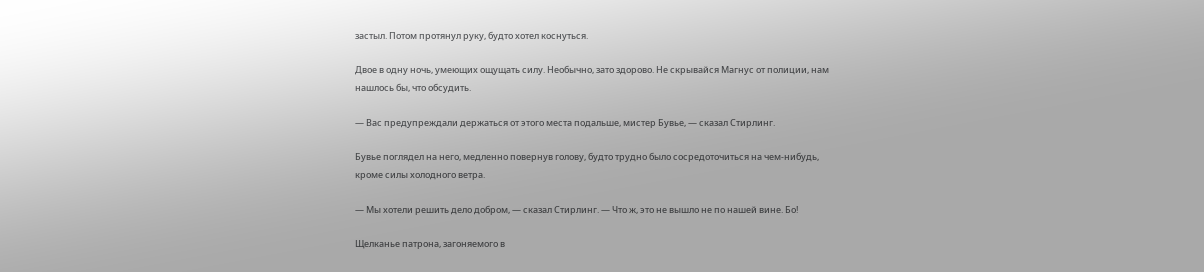застыл. Потом протянул руку, будто хотел коснуться.

Двое в одну ночь, умеющих ощущать силу. Необычно, зато здорово. Не скрывайся Магнус от полиции, нам нашлось бы, что обсудить.

— Вас предупреждали держаться от этого места подальше, мистер Бувье, — сказал Стирлинг.

Бувье поглядел на него, медленно повернув голову, будто трудно было сосредоточиться на чем-нибудь, кроме силы холодного ветра.

— Мы хотели решить дело добром, — сказал Стирлинг. — Что ж, это не вышло не по нашей вине. Бо!

Щелканье патрона, загоняемого в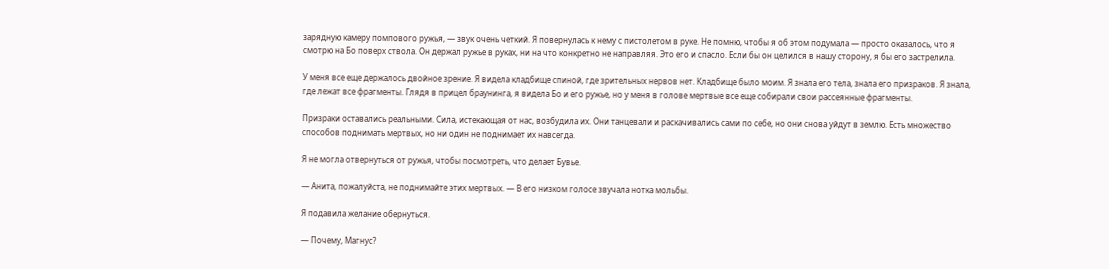зарядную камеру помпового ружья, — звук очень четкий. Я повернулась к нему с пистолетом в руке. Не помню, чтобы я об этом подумала — просто оказалось, что я смотрю на Бо поверх ствола. Он держал ружье в руках, ни на что конкретно не направляя. Это его и спасло. Если бы он целился в нашу сторону, я бы его застрелила.

У меня все еще держалось двойное зрение. Я видела кладбище спиной, где зрительных нервов нет. Кладбище было моим. Я знала его тела, знала его призраков. Я знала, где лежат все фрагменты. Глядя в прицел браунинга, я видела Бо и его ружье, но у меня в голове мертвые все еще собирали свои рассеянные фрагменты.

Призраки оставались реальными. Сила, истекающая от нас, возбудила их. Они танцевали и раскачивались сами по себе, но они снова уйдут в землю. Есть множество способов поднимать мертвых, но ни один не поднимает их навсегда.

Я не могла отвернуться от ружья, чтобы посмотреть, что делает Бувье.

— Анита, пожалуйста, не поднимайте этих мертвых. — В его низком голосе звучала нотка мольбы.

Я подавила желание обернуться.

— Почему, Магнус?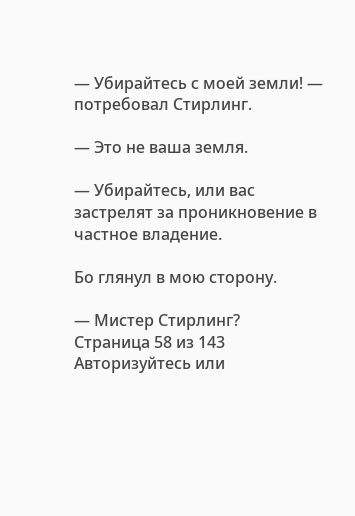— Убирайтесь с моей земли! — потребовал Стирлинг.

— Это не ваша земля.

— Убирайтесь, или вас застрелят за проникновение в частное владение.

Бо глянул в мою сторону.

— Мистер Стирлинг?
Страница 58 из 143
Авторизуйтесь или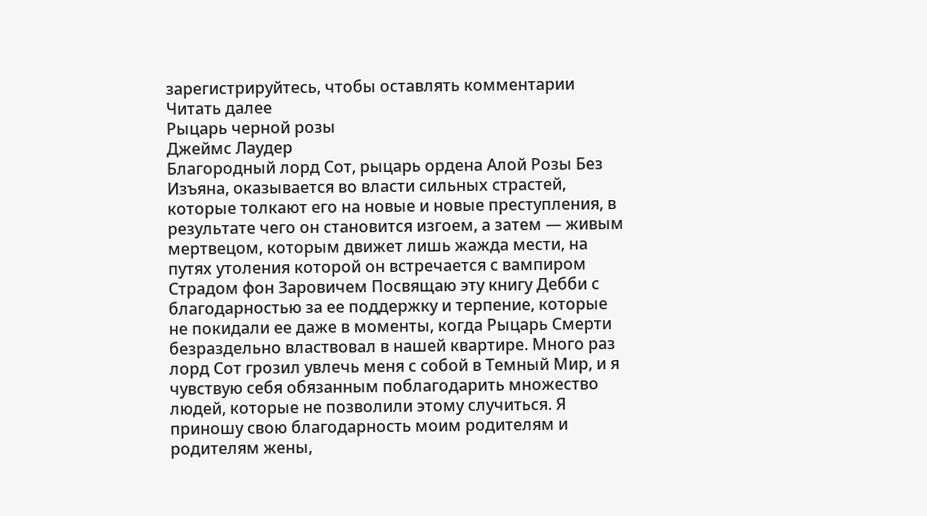зарегистрируйтесь, чтобы оставлять комментарии
Читать далее
Рыцарь черной розы
Джеймс Лаудер
Благородный лорд Сот, рыцарь ордена Алой Розы Без Изъяна, оказывается во власти сильных страстей, которые толкают его на новые и новые преступления, в результате чего он становится изгоем, а затем — живым мертвецом, которым движет лишь жажда мести, на путях утоления которой он встречается с вампиром Страдом фон Заровичем Посвящаю эту книгу Дебби с благодарностью за ее поддержку и терпение, которые не покидали ее даже в моменты, когда Рыцарь Смерти безраздельно властвовал в нашей квартире. Много раз лорд Сот грозил увлечь меня с собой в Темный Мир, и я чувствую себя обязанным поблагодарить множество людей, которые не позволили этому случиться. Я приношу свою благодарность моим родителям и родителям жены,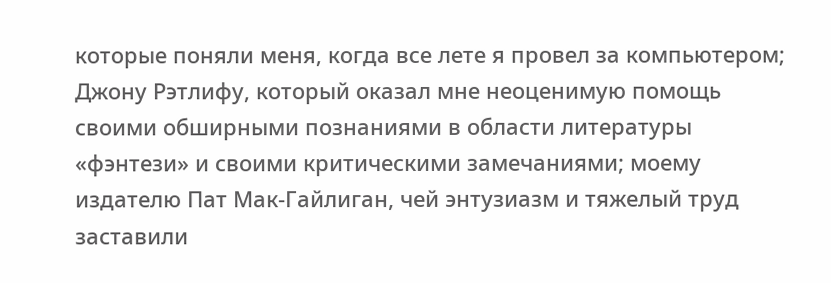которые поняли меня, когда все лете я провел за компьютером; Джону Рэтлифу, который оказал мне неоценимую помощь своими обширными познаниями в области литературы «фэнтези» и своими критическими замечаниями; моему издателю Пат Мак-Гайлиган, чей энтузиазм и тяжелый труд заставили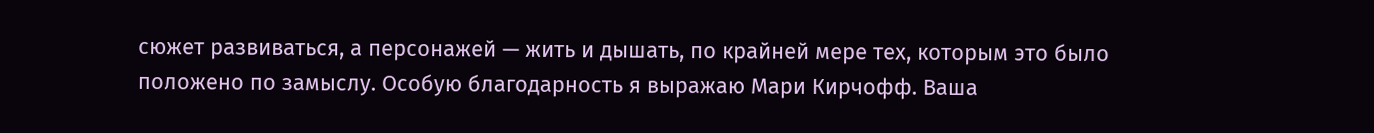сюжет развиваться, а персонажей — жить и дышать, по крайней мере тех, которым это было положено по замыслу. Особую благодарность я выражаю Мари Кирчофф. Ваша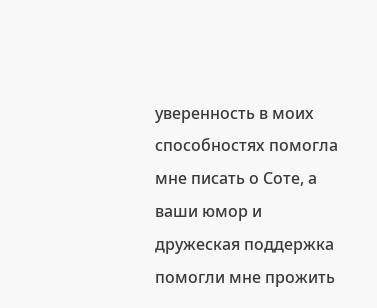уверенность в моих способностях помогла мне писать о Соте, а ваши юмор и дружеская поддержка помогли мне прожить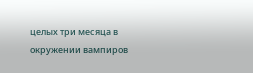целых три месяца в окружении вампиров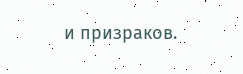и призраков.